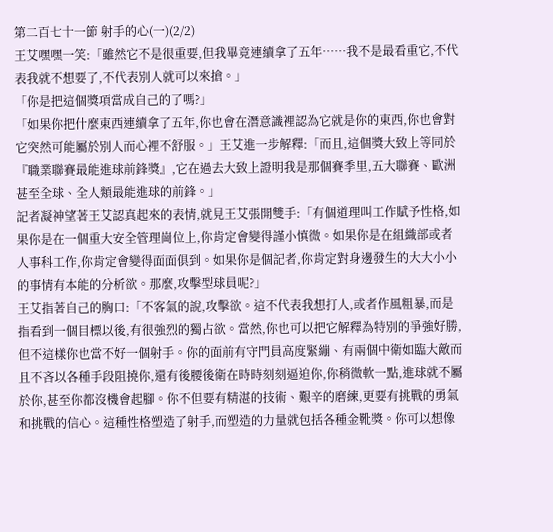第二百七十一節 射手的心(一)(2/2)
王艾嘿嘿一笑:「雖然它不是很重要,但我畢竟連續拿了五年……我不是最看重它,不代表我就不想要了,不代表別人就可以來搶。」
「你是把這個獎項當成自己的了嗎?」
「如果你把什麼東西連續拿了五年,你也會在潛意識裡認為它就是你的東西,你也會對它突然可能屬於別人而心裡不舒服。」王艾進一步解釋:「而且,這個獎大致上等同於『職業聯賽最能進球前鋒獎』,它在過去大致上證明我是那個賽季里,五大聯賽、歐洲甚至全球、全人類最能進球的前鋒。」
記者凝神望著王艾認真起來的表情,就見王艾張開雙手:「有個道理叫工作賦予性格,如果你是在一個重大安全管理崗位上,你肯定會變得謹小慎微。如果你是在組織部或者人事科工作,你肯定會變得面面俱到。如果你是個記者,你肯定對身邊發生的大大小小的事情有本能的分析欲。那麼,攻擊型球員呢?」
王艾指著自己的胸口:「不客氣的說,攻擊欲。這不代表我想打人,或者作風粗暴,而是指看到一個目標以後,有很強烈的獨占欲。當然,你也可以把它解釋為特別的爭強好勝,但不這樣你也當不好一個射手。你的面前有守門員高度緊繃、有兩個中衛如臨大敵而且不吝以各種手段阻撓你,還有後腰後衛在時時刻刻逼迫你,你稍微軟一點,進球就不屬於你,甚至你都沒機會起腳。你不但要有精湛的技術、艱辛的磨練,更要有挑戰的勇氣和挑戰的信心。這種性格塑造了射手,而塑造的力量就包括各種金靴獎。你可以想像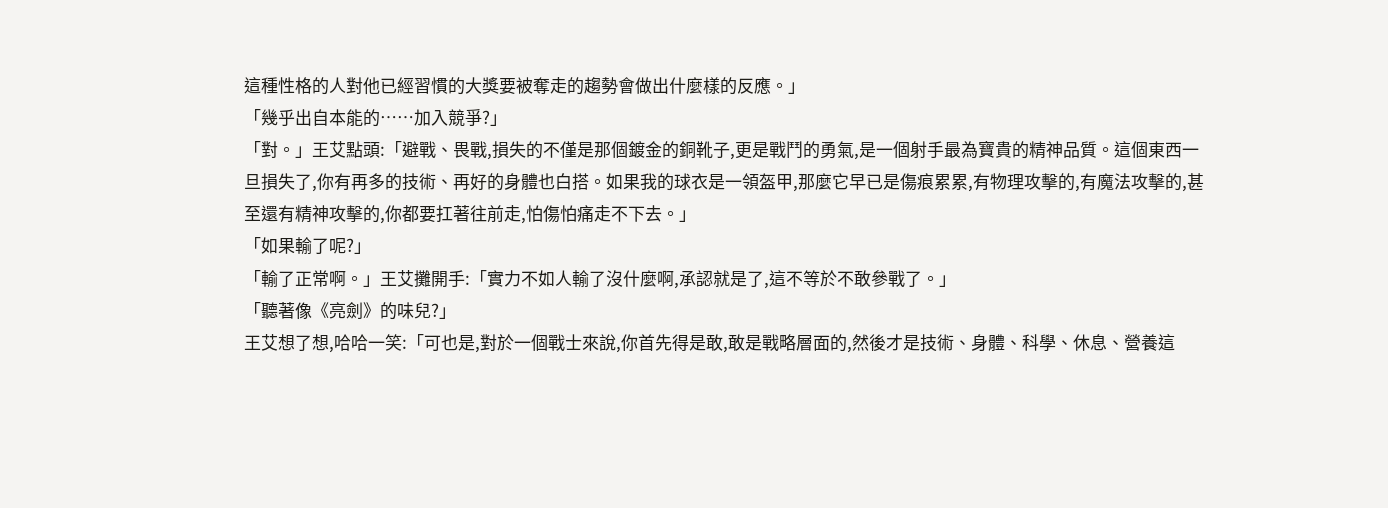這種性格的人對他已經習慣的大獎要被奪走的趨勢會做出什麼樣的反應。」
「幾乎出自本能的……加入競爭?」
「對。」王艾點頭:「避戰、畏戰,損失的不僅是那個鍍金的銅靴子,更是戰鬥的勇氣,是一個射手最為寶貴的精神品質。這個東西一旦損失了,你有再多的技術、再好的身體也白搭。如果我的球衣是一領盔甲,那麼它早已是傷痕累累,有物理攻擊的,有魔法攻擊的,甚至還有精神攻擊的,你都要扛著往前走,怕傷怕痛走不下去。」
「如果輸了呢?」
「輸了正常啊。」王艾攤開手:「實力不如人輸了沒什麼啊,承認就是了,這不等於不敢參戰了。」
「聽著像《亮劍》的味兒?」
王艾想了想,哈哈一笑:「可也是,對於一個戰士來說,你首先得是敢,敢是戰略層面的,然後才是技術、身體、科學、休息、營養這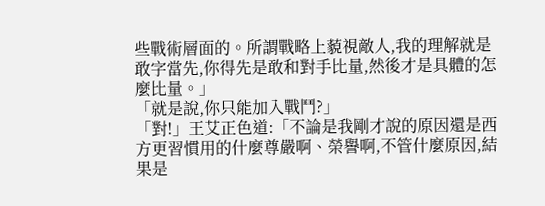些戰術層面的。所謂戰略上藐視敵人,我的理解就是敢字當先,你得先是敢和對手比量,然後才是具體的怎麼比量。」
「就是說,你只能加入戰鬥?」
「對!」王艾正色道:「不論是我剛才說的原因還是西方更習慣用的什麼尊嚴啊、榮譽啊,不管什麼原因,結果是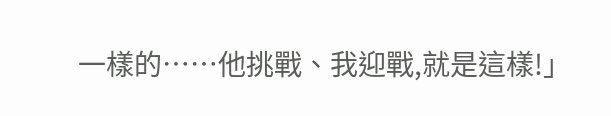一樣的……他挑戰、我迎戰,就是這樣!」